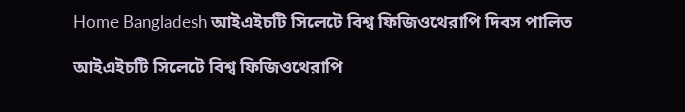Home Bangladesh আইএইচটি সিলেটে বিশ্ব ফিজিওথেরাপি দিবস পালিত

আইএইচটি সিলেটে বিশ্ব ফিজিওথেরাপি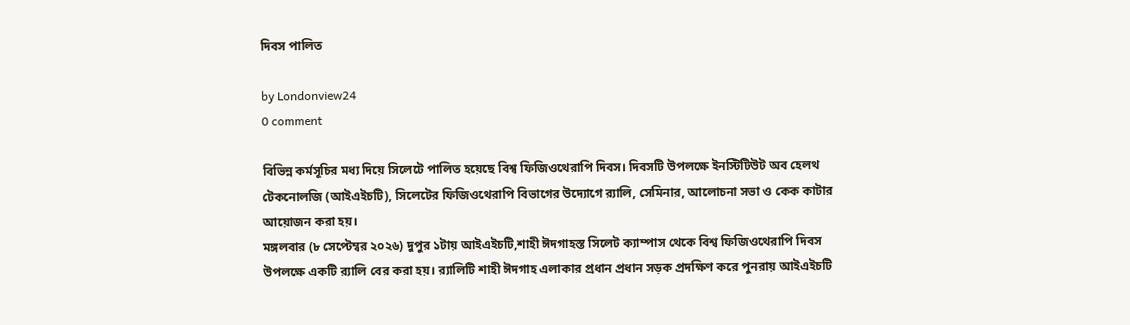দিবস পালিত

by Londonview24
0 comment

বিভিন্ন কর্মসূচির মধ্য দিয়ে সিলেটে পালিত হয়েছে বিশ্ব ফিজিওথেরাপি দিবস। দিবসটি উপলক্ষে ইনস্টিটিউট অব হেলথ টেকনোলজি (আইএইচটি), সিলেটের ফিজিওথেরাপি বিভাগের উদ্যোগে র‌্যালি, সেমিনার, আলোচনা সভা ও কেক কাটার আয়োজন করা হয়।
মঙ্গলবার (৮ সেপ্টেম্বর ২০২৬) দুপুর ১টায় আইএইচটি,শাহী ঈদগাহস্ত সিলেট ক্যাম্পাস থেকে বিশ্ব ফিজিওথেরাপি দিবস উপলক্ষে একটি র‌্যালি বের করা হয়। র‌্যালিটি শাহী ঈদগাহ এলাকার প্রধান প্রধান সড়ক প্রদক্ষিণ করে পুনরায় আইএইচটি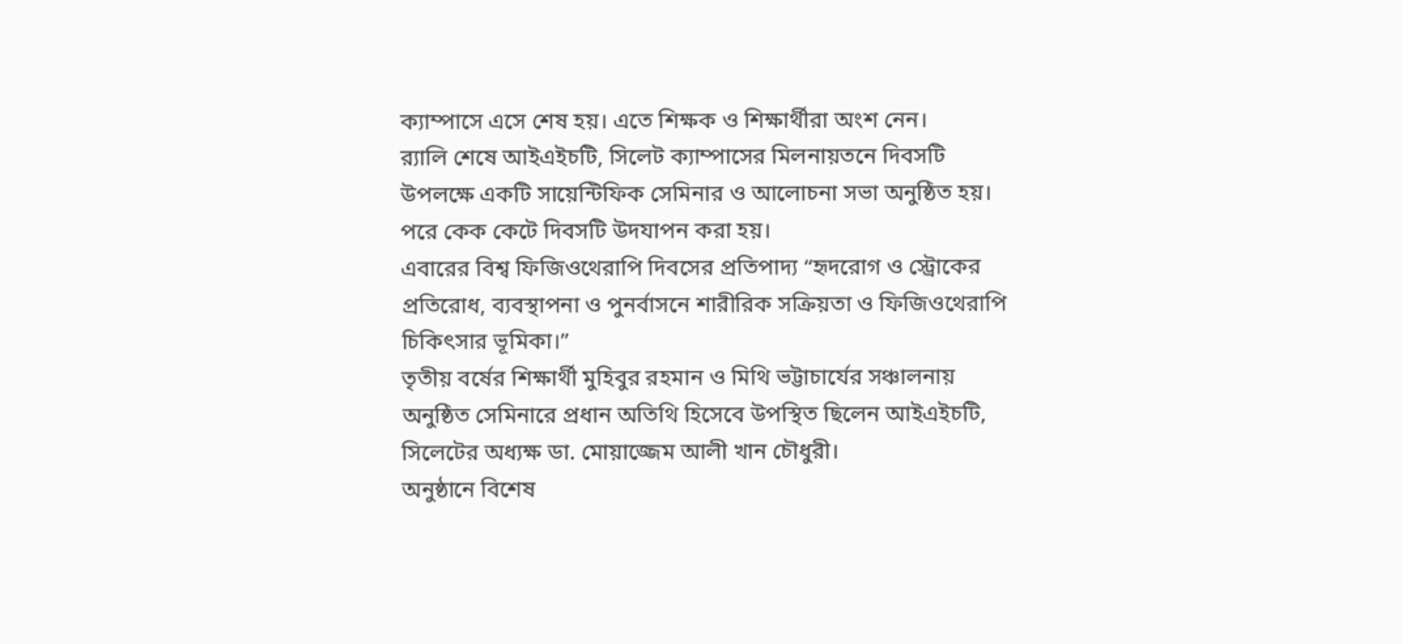ক্যাম্পাসে এসে শেষ হয়। এতে শিক্ষক ও শিক্ষার্থীরা অংশ নেন।
র‌্যালি শেষে আইএইচটি, সিলেট ক্যাম্পাসের মিলনায়তনে দিবসটি উপলক্ষে একটি সায়েন্টিফিক সেমিনার ও আলোচনা সভা অনুষ্ঠিত হয়। পরে কেক কেটে দিবসটি উদযাপন করা হয়।
এবারের বিশ্ব ফিজিওথেরাপি দিবসের প্রতিপাদ্য “হৃদরোগ ও স্ট্রোকের প্রতিরোধ, ব্যবস্থাপনা ও পুনর্বাসনে শারীরিক সক্রিয়তা ও ফিজিওথেরাপি চিকিৎসার ভূমিকা।”
তৃতীয় বর্ষের শিক্ষার্থী মুহিবুর রহমান ও মিথি ভট্টাচার্যের সঞ্চালনায় অনুষ্ঠিত সেমিনারে প্রধান অতিথি হিসেবে উপস্থিত ছিলেন আইএইচটি, সিলেটের অধ্যক্ষ ডা. মোয়াজ্জেম আলী খান চৌধুরী।
অনুষ্ঠানে বিশেষ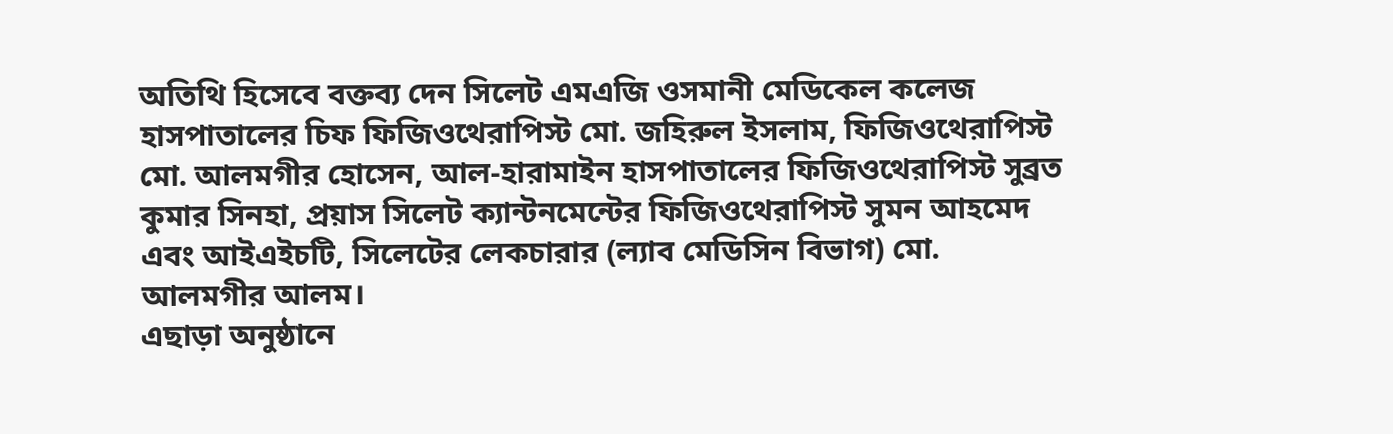অতিথি হিসেবে বক্তব্য দেন সিলেট এমএজি ওসমানী মেডিকেল কলেজ হাসপাতালের চিফ ফিজিওথেরাপিস্ট মো. জহিরুল ইসলাম, ফিজিওথেরাপিস্ট মো. আলমগীর হোসেন, আল-হারামাইন হাসপাতালের ফিজিওথেরাপিস্ট সুব্রত কুমার সিনহা, প্রয়াস সিলেট ক্যান্টনমেন্টের ফিজিওথেরাপিস্ট সুমন আহমেদ এবং আইএইচটি, সিলেটের লেকচারার (ল্যাব মেডিসিন বিভাগ) মো. আলমগীর আলম।
এছাড়া অনুষ্ঠানে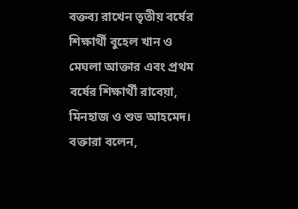বক্তব্য রাখেন তৃতীয় বর্ষের শিক্ষার্থী বুহেল খান ও মেঘলা আক্তার এবং প্রথম বর্ষের শিক্ষার্থী রাবেয়া, মিনহাজ ও শুভ আহমেদ।
বক্তারা বলেন,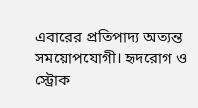এবারের প্রতিপাদ্য অত্যন্ত সময়োপযোগী। হৃদরোগ ও স্ট্রোক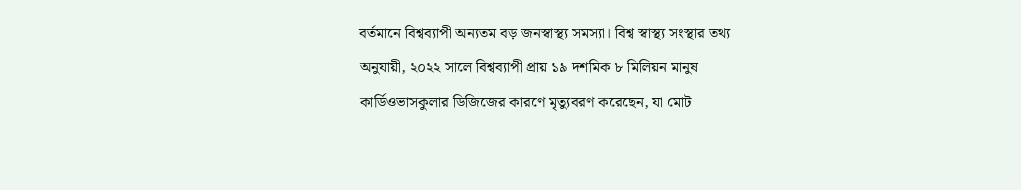বর্তমানে বিশ্বব্যাপী অন্যতম বড় জনস্বাস্থ্য সমস্যা। বিশ্ব স্বাস্থ্য সংস্থার তথ্য অনুযায়ী, ২০২২ সালে বিশ্বব্যাপী প্রায় ১৯ দশমিক ৮ মিলিয়ন মানুষ কার্ডিওভাসকুলার ডিজিজের কারণে মৃত্যুবরণ করেছেন, যা মোট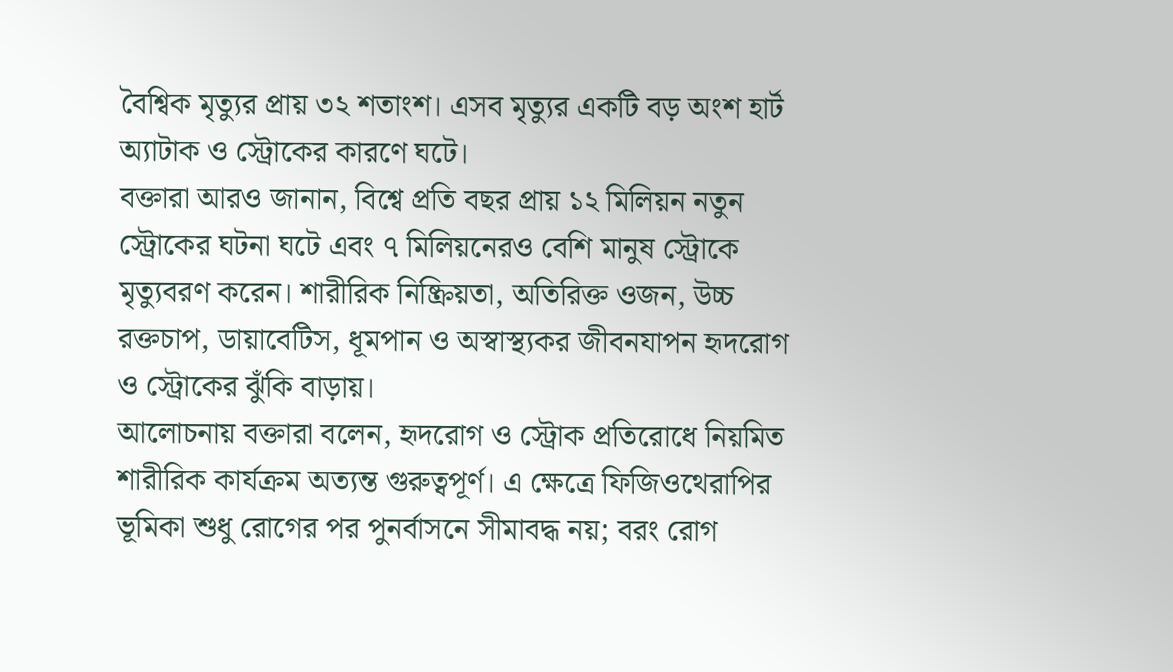বৈশ্বিক মৃত্যুর প্রায় ৩২ শতাংশ। এসব মৃত্যুর একটি বড় অংশ হার্ট অ্যাটাক ও স্ট্রোকের কারণে ঘটে।
বক্তারা আরও জানান, বিশ্বে প্রতি বছর প্রায় ১২ মিলিয়ন নতুন স্ট্রোকের ঘটনা ঘটে এবং ৭ মিলিয়নেরও বেশি মানুষ স্ট্রোকে মৃত্যুবরণ করেন। শারীরিক নিষ্ক্রিয়তা, অতিরিক্ত ওজন, উচ্চ রক্তচাপ, ডায়াবেটিস, ধূমপান ও অস্বাস্থ্যকর জীবনযাপন হৃদরোগ ও স্ট্রোকের ঝুঁকি বাড়ায়।
আলোচনায় বক্তারা বলেন, হৃদরোগ ও স্ট্রোক প্রতিরোধে নিয়মিত শারীরিক কার্যক্রম অত্যন্ত গুরুত্বপূর্ণ। এ ক্ষেত্রে ফিজিওথেরাপির ভূমিকা শুধু রোগের পর পুনর্বাসনে সীমাবদ্ধ নয়; বরং রোগ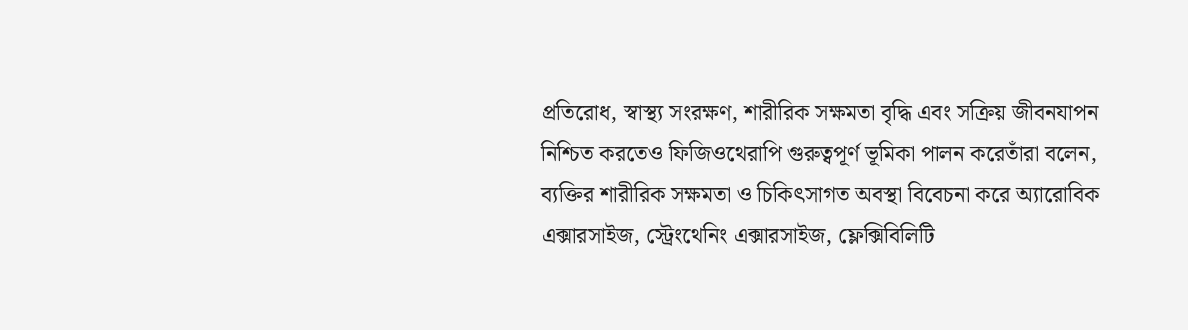প্রতিরোধ, স্বাস্থ্য সংরক্ষণ, শারীরিক সক্ষমতা বৃদ্ধি এবং সক্রিয় জীবনযাপন নিশ্চিত করতেও ফিজিওথেরাপি গুরুত্বপূর্ণ ভূমিকা পালন করেতাঁরা বলেন, ব্যক্তির শারীরিক সক্ষমতা ও চিকিৎসাগত অবস্থা বিবেচনা করে অ্যারোবিক এক্সারসাইজ, স্ট্রেংথেনিং এক্সারসাইজ, ফ্লেক্সিবিলিটি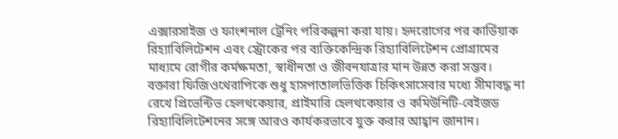এক্সারসাইজ ও ফাংশনাল ট্রেনিং পরিকল্পনা করা যায়। হৃদরোগের পর কার্ডিয়াক রিহ্যাবিলিটেশন এবং স্ট্রোকের পর ব্যক্তিকেন্দ্রিক রিহ্যাবিলিটেশন প্রোগ্রামের মাধ্যমে রোগীর কর্মক্ষমতা, স্বাধীনতা ও জীবনযাত্রার মান উন্নত করা সম্ভব।
বক্তারা ফিজিওথেরাপিকে শুধু হাসপাতালভিত্তিক চিকিৎসাসেবার মধ্যে সীমাবদ্ধ না রেখে প্রিভেন্টিভ হেলথকেয়ার, প্রাইমারি হেলথকেয়ার ও কমিউনিটি-বেইজড রিহ্যাবিলিটেশনের সঙ্গে আরও কার্যকরভাবে যুক্ত করার আহ্বান জানান।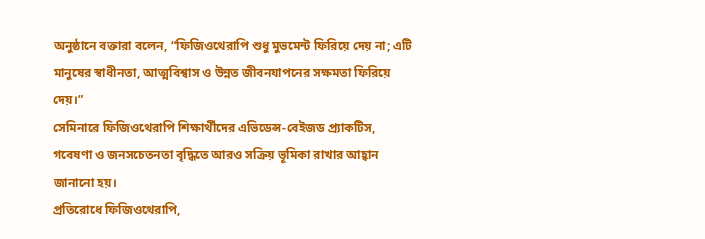অনুষ্ঠানে বক্তারা বলেন, “ফিজিওথেরাপি শুধু মুভমেন্ট ফিরিয়ে দেয় না; এটি মানুষের স্বাধীনতা, আত্মবিশ্বাস ও উন্নত জীবনযাপনের সক্ষমতা ফিরিয়ে দেয়।”
সেমিনারে ফিজিওথেরাপি শিক্ষার্থীদের এভিডেন্স-বেইজড প্র্যাকটিস, গবেষণা ও জনসচেতনতা বৃদ্ধিতে আরও সক্রিয় ভূমিকা রাখার আহ্বান জানানো হয়।
প্রতিরোধে ফিজিওথেরাপি,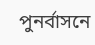পুনর্বাসনে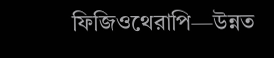ফিজিওথেরাপি—উন্নত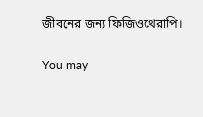জীবনের জন্য ফিজিওথেরাপি।

You may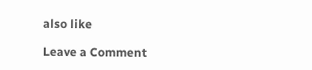also like

Leave a Comment